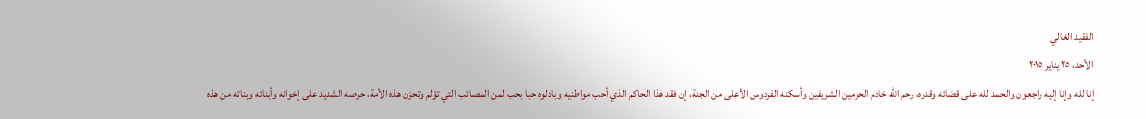الفقيد الغالي
الأحد، ٢٥ يناير ٢٠١٥
إنا لله وإنا إليه راجعون والحمد لله على قضائه وقدره، رحم الله خادم الحرمين الشريفين وأسكنه الفردوس الأعلى من الجنة، إن فقد هذا الحاكم الذي أحب مواطنيه وبادلوه حبا بحب لمن المصائب التي تؤلم وتحزن هذه الأمة، حرصه الشديد على إخوانه وأبنائه وبناته من هذه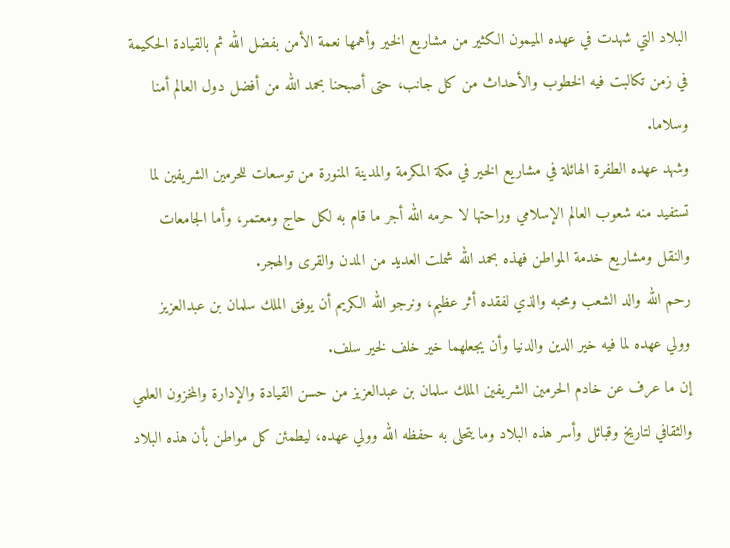البلاد التي شهدت في عهده الميمون الكثير من مشاريع الخير وأهمها نعمة الأمن بفضل الله ثم بالقيادة الحكيمة في زمن تكالبت فيه الخطوب والأحداث من كل جانب، حتى أصبحنا بحمد الله من أفضل دول العالم أمنا وسلاما.
وشهد عهده الطفرة الهائلة في مشاريع الخير في مكة المكرمة والمدينة المنورة من توسعات للحرمين الشريفين لما تستفيد منه شعوب العالم الإسلامي وراحتها لا حرمه الله أجر ما قام به لكل حاج ومعتمر، وأما الجامعات والنقل ومشاريع خدمة المواطن فهذه بحمد الله شملت العديد من المدن والقرى والهجر.
رحم الله والد الشعب ومحبه والذي لفقده أثر عظيم، ونرجو الله الكريم أن يوفق الملك سلمان بن عبدالعزيز وولي عهده لما فيه خير الدين والدنيا وأن يجعلهما خير خلف لخير سلف.
إن ما عرف عن خادم الحرمين الشريفين الملك سلمان بن عبدالعزيز من حسن القيادة والإدارة والمخزون العلمي والثقافي لتاريخ وقبائل وأسر هذه البلاد وما يتحلى به حفظه الله وولي عهده، ليطمئن كل مواطن بأن هذه البلاد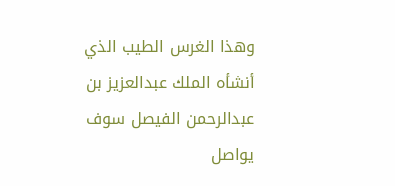وهذا الغرس الطيب الذي أنشأه الملك عبدالعزيز بن عبدالرحمن الفيصل سوف يواصل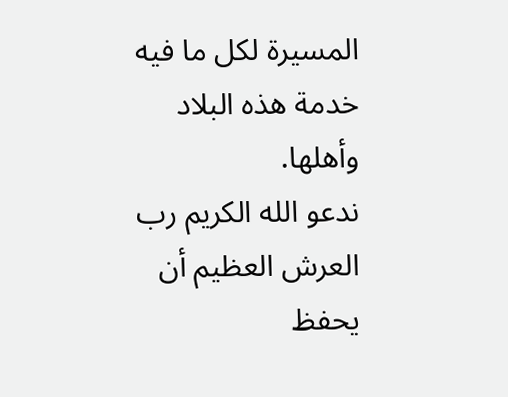المسيرة لكل ما فيه خدمة هذه البلاد وأهلها.
ندعو الله الكريم رب العرش العظيم أن يحفظ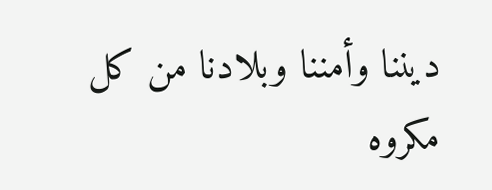ديننا وأمننا وبلادنا من كل مكروه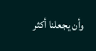وأن يجعلنا أكثر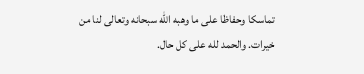تماسكا وحفاظا على ما وهبه الله سبحانه وتعالى لنا من خيرات. والحمد لله على كل حال.